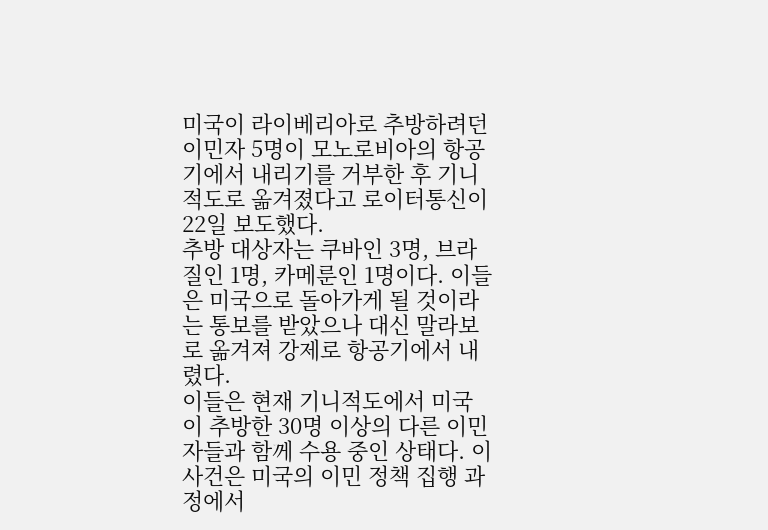미국이 라이베리아로 추방하려던 이민자 5명이 모노로비아의 항공기에서 내리기를 거부한 후 기니적도로 옮겨졌다고 로이터통신이 22일 보도했다.
추방 대상자는 쿠바인 3명, 브라질인 1명, 카메룬인 1명이다. 이들은 미국으로 돌아가게 될 것이라는 통보를 받았으나 대신 말라보로 옮겨져 강제로 항공기에서 내렸다.
이들은 현재 기니적도에서 미국이 추방한 30명 이상의 다른 이민자들과 함께 수용 중인 상태다. 이 사건은 미국의 이민 정책 집행 과정에서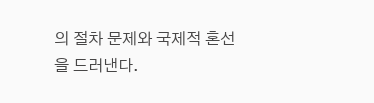의 절차 문제와 국제적 혼선을 드러낸다.